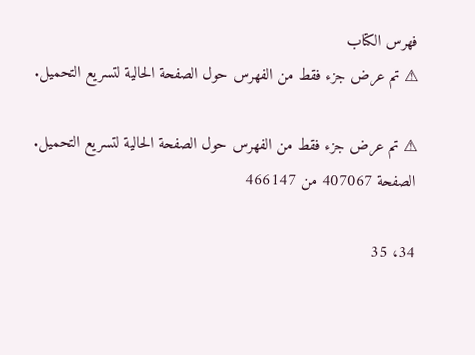فهرس الكتاب
⚠ تم عرض جزء فقط من الفهرس حول الصفحة الحالية لتسريع التحميل.

⚠ تم عرض جزء فقط من الفهرس حول الصفحة الحالية لتسريع التحميل.
الصفحة 407067 من 466147

34، 35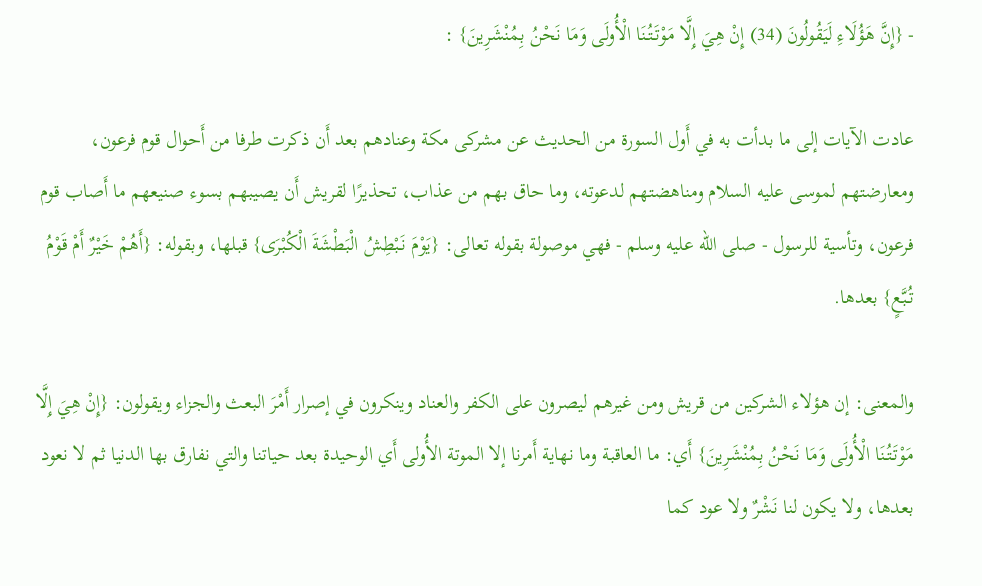- {إِنَّ هَؤُلَاءِ لَيَقُولُونَ (34) إِنْ هِيَ إِلَّا مَوْتَتُنَا الْأُولَى وَمَا نَحْنُ بِمُنْشَرِينَ} :

عادت الآيات إلى ما بدأت به في أَول السورة من الحديث عن مشركى مكة وعنادهم بعد أَن ذكرت طرفا من أَحوال قوم فرعون، ومعارضتهم لموسى عليه السلام ومناهضتهم لدعوته، وما حاق بهم من عذاب، تحذيرًا لقريش أَن يصيبهم بسوء صنيعهم ما أَصاب قوم فرعون، وتأسية للرسول - صلى الله عليه وسلم - فهي موصولة بقوله تعالى: {يَوْمَ نَبْطِشُ الْبَطْشَةَ الْكُبْرَى} قبلها، وبقوله: {أَهُمْ خَيْرٌ أَمْ قَوْمُ تُبَّعٍ} بعدها.

والمعنى: إن هؤلاء الشركين من قريش ومن غيرهم ليصرون على الكفر والعناد وينكرون في إصرار أَمْرَ البعث والجزاء ويقولون: {إِنْ هِيَ إِلَّا مَوْتَتُنَا الْأُولَى وَمَا نَحْنُ بِمُنْشَرِينَ} أَي: ما العاقبة وما نهاية أَمرنا إلا الموتة الأُولى أَي الوحيدة بعد حياتنا والتي نفارق بها الدنيا ثم لا نعود بعدها، ولا يكون لنا نَشْرٌ ولا عود كما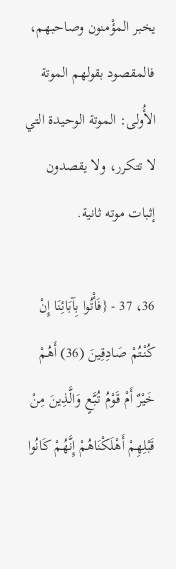يخبر المؤْمنون وصاحبهم، فالمقصود بقولهم الموتة الأُولى: الموتة الوحيدة التي لا تتكرر، ولا يقصدون إثبات موته ثانية.

36، 37 - {فَأْتُوا بِآبَائِنَا إِنْ كُنْتُمْ صَادِقِينَ (36) أَهُمْ خَيْرٌ أَمْ قَوْمُ تُبَّعٍ وَالَّذِينَ مِنْ قَبْلِهِمْ أَهْلَكْنَاهُمْ إِنَّهُمْ كَانُوا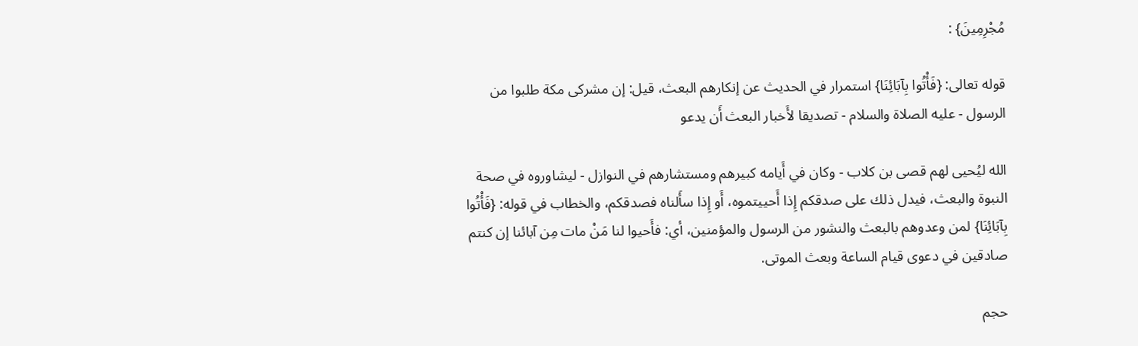مُجْرِمِينَ} :

قوله تعالى: {فَأْتُوا بِآبَائِنَا} استمرار في الحديث عن إنكارهم البعث، قيل: إن مشركى مكة طلبوا من الرسول - عليه الصلاة والسلام - تصديقا لأَخبار البعث أَن يدعو

الله ليُحيى لهم قصى بن كلاب - وكان في أَيامه كبيرهم ومستشارهم في النوازل - ليشاوروه في صحة النبوة والبعث، فيدل ذلك على صدقكم إِذا أَحييتموه، أَو إِذا سأَلناه فصدقكم، والخطاب في قوله: {فَأْتُوا بِآبَائِنَا} لمن وعدوهم بالبعث والنشور من الرسول والمؤمنين، أي: فأَحيوا لنا مَنْ مات مِن آبائنا إن كنتم صادقين في دعوى قيام الساعة وبعث الموتى.

حجم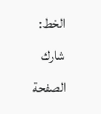الخط:
شارك الصفحة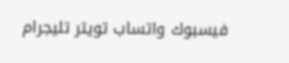فيسبوك واتساب تويتر تليجرام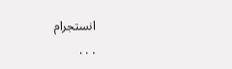انستجرام
. . .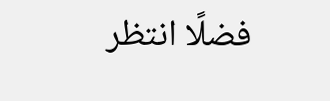فضلًا انتظر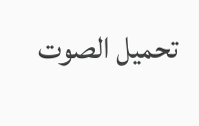تحميل الصوت